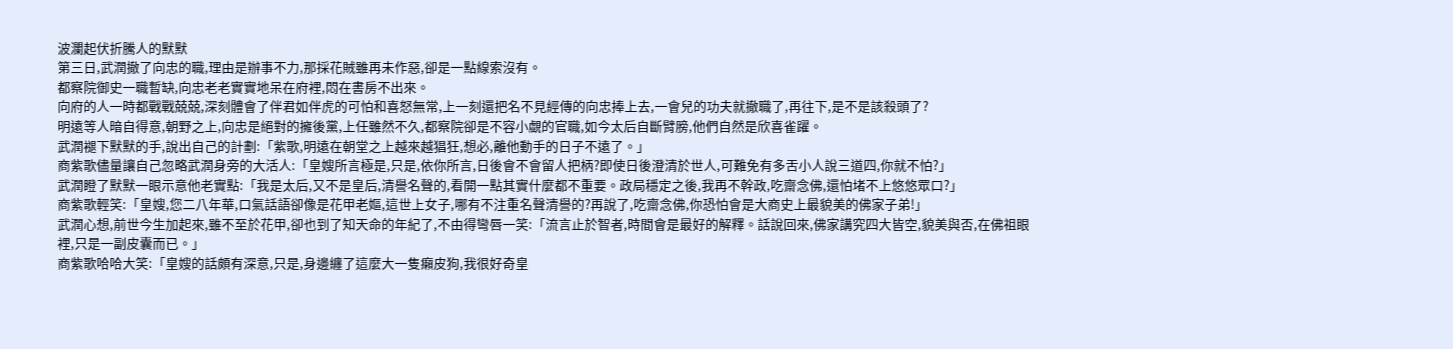波瀾起伏折騰人的默默
第三日,武潤撤了向忠的職,理由是辦事不力,那採花賊雖再未作惡,卻是一點線索沒有。
都察院御史一職暫缺,向忠老老實實地呆在府裡,悶在書房不出來。
向府的人一時都戰戰兢兢,深刻體會了伴君如伴虎的可怕和喜怒無常,上一刻還把名不見經傳的向忠捧上去,一會兒的功夫就撤職了,再往下,是不是該殺頭了?
明遠等人暗自得意,朝野之上,向忠是絕對的擁後黨,上任雖然不久,都察院卻是不容小覷的官職,如今太后自斷臂膀,他們自然是欣喜雀躍。
武潤褪下默默的手,說出自己的計劃:「紫歌,明遠在朝堂之上越來越猖狂,想必,離他動手的日子不遠了。」
商紫歌儘量讓自己忽略武潤身旁的大活人:「皇嫂所言極是,只是,依你所言,日後會不會留人把柄?即使日後澄清於世人,可難免有多舌小人說三道四,你就不怕?」
武潤瞪了默默一眼示意他老實點:「我是太后,又不是皇后,清譽名聲的,看開一點其實什麼都不重要。政局穩定之後,我再不幹政,吃齋念佛,還怕堵不上悠悠眾口?」
商紫歌輕笑:「皇嫂,您二八年華,口氣話語卻像是花甲老嫗,這世上女子,哪有不注重名聲清譽的?再說了,吃齋念佛,你恐怕會是大商史上最貌美的佛家子弟!」
武潤心想,前世今生加起來,雖不至於花甲,卻也到了知天命的年紀了,不由得彎唇一笑:「流言止於智者,時間會是最好的解釋。話說回來,佛家講究四大皆空,貌美與否,在佛祖眼裡,只是一副皮囊而已。」
商紫歌哈哈大笑:「皇嫂的話頗有深意,只是,身邊纏了這麼大一隻癩皮狗,我很好奇皇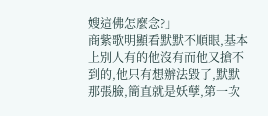嫂這佛怎麼念?」
商紫歌明顯看默默不順眼,基本上別人有的他沒有而他又搶不到的,他只有想辦法毀了,默默那張臉,簡直就是妖孽,第一次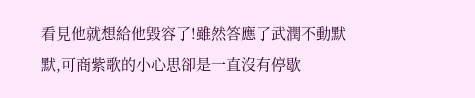看見他就想給他毀容了!雖然答應了武潤不動默默,可商紫歌的小心思卻是一直沒有停歇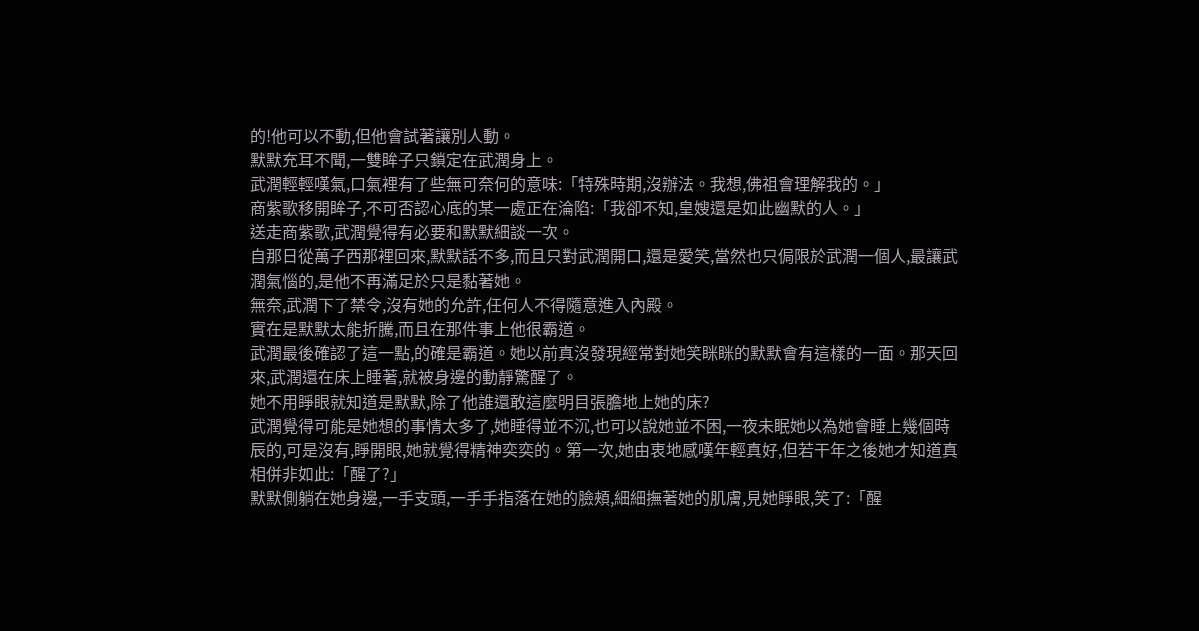的!他可以不動,但他會試著讓別人動。
默默充耳不聞,一雙眸子只鎖定在武潤身上。
武潤輕輕嘆氣,口氣裡有了些無可奈何的意味:「特殊時期,沒辦法。我想,佛祖會理解我的。」
商紫歌移開眸子,不可否認心底的某一處正在淪陷:「我卻不知,皇嫂還是如此幽默的人。」
送走商紫歌,武潤覺得有必要和默默細談一次。
自那日從萬子西那裡回來,默默話不多,而且只對武潤開口,還是愛笑,當然也只侷限於武潤一個人,最讓武潤氣惱的,是他不再滿足於只是黏著她。
無奈,武潤下了禁令,沒有她的允許,任何人不得隨意進入內殿。
實在是默默太能折騰,而且在那件事上他很霸道。
武潤最後確認了這一點,的確是霸道。她以前真沒發現經常對她笑眯眯的默默會有這樣的一面。那天回來,武潤還在床上睡著,就被身邊的動靜驚醒了。
她不用睜眼就知道是默默,除了他誰還敢這麼明目張膽地上她的床?
武潤覺得可能是她想的事情太多了,她睡得並不沉,也可以說她並不困,一夜未眠她以為她會睡上幾個時辰的,可是沒有,睜開眼,她就覺得精神奕奕的。第一次,她由衷地感嘆年輕真好,但若干年之後她才知道真相併非如此:「醒了?」
默默側躺在她身邊,一手支頭,一手手指落在她的臉頰,細細撫著她的肌膚,見她睜眼,笑了:「醒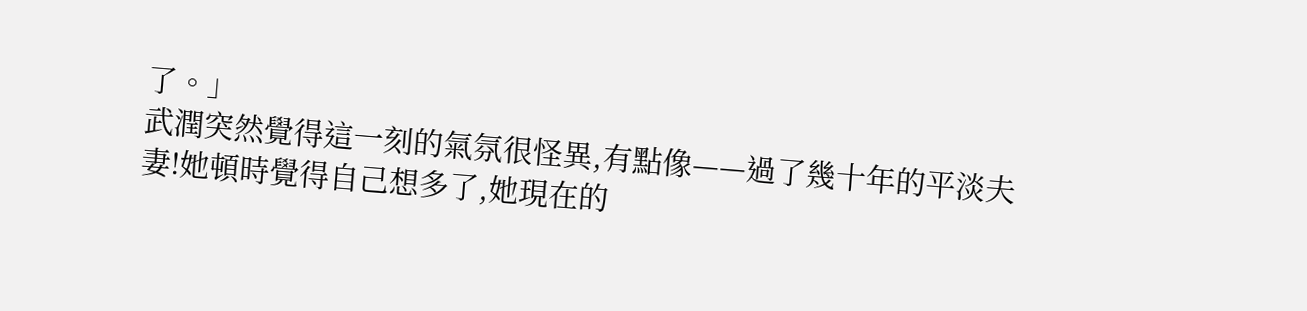了。」
武潤突然覺得這一刻的氣氛很怪異,有點像——過了幾十年的平淡夫妻!她頓時覺得自己想多了,她現在的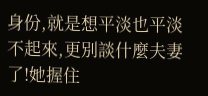身份,就是想平淡也平淡不起來,更別談什麼夫妻了!她握住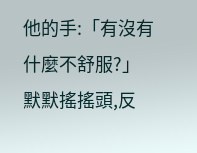他的手:「有沒有什麼不舒服?」
默默搖搖頭,反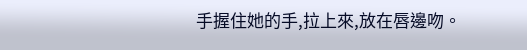手握住她的手,拉上來,放在唇邊吻。